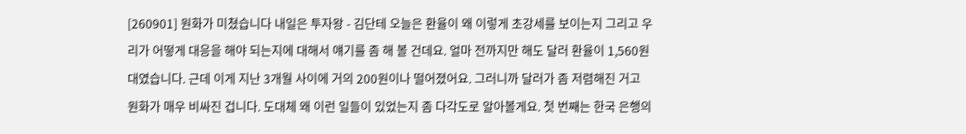[260901] 원화가 미쳤습니다 내일은 투자왕 - 김단테 오늘은 환율이 왜 이렇게 초강세를 보이는지 그리고 우리가 어떻게 대응을 해야 되는지에 대해서 얘기를 좀 해 볼 건데요. 얼마 전까지만 해도 달러 환율이 1,560원 대였습니다. 근데 이게 지난 3개월 사이에 거의 200원이나 떨어졌어요. 그러니까 달러가 좀 저렴해진 거고 원화가 매우 비싸진 겁니다. 도대체 왜 이런 일들이 있었는지 좀 다각도로 알아볼게요. 첫 번째는 한국 은행의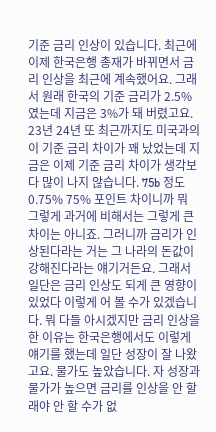기준 금리 인상이 있습니다. 최근에 이제 한국은행 총재가 바뀌면서 금리 인상을 최근에 계속했어요. 그래서 원래 한국의 기준 금리가 2.5%였는데 지금은 3%가 돼 버렸고요. 23년 24년 또 최근까지도 미국과의이 기준 금리 차이가 꽤 났었는데 지금은 이제 기준 금리 차이가 생각보다 많이 나지 않습니다. 75b 정도 0.75% 75% 포인트 차이니까 뭐 그렇게 과거에 비해서는 그렇게 큰 차이는 아니죠. 그러니까 금리가 인상된다라는 거는 그 나라의 돈값이 강해진다라는 얘기거든요. 그래서 일단은 금리 인상도 되게 큰 영향이 있었다 이렇게 어 볼 수가 있겠습니다. 뭐 다들 아시겠지만 금리 인상을 한 이유는 한국은행에서도 이렇게 얘기를 했는데 일단 성장이 잘 나왔고요. 물가도 높았습니다. 자 성장과 물가가 높으면 금리를 인상을 안 할래야 안 할 수가 없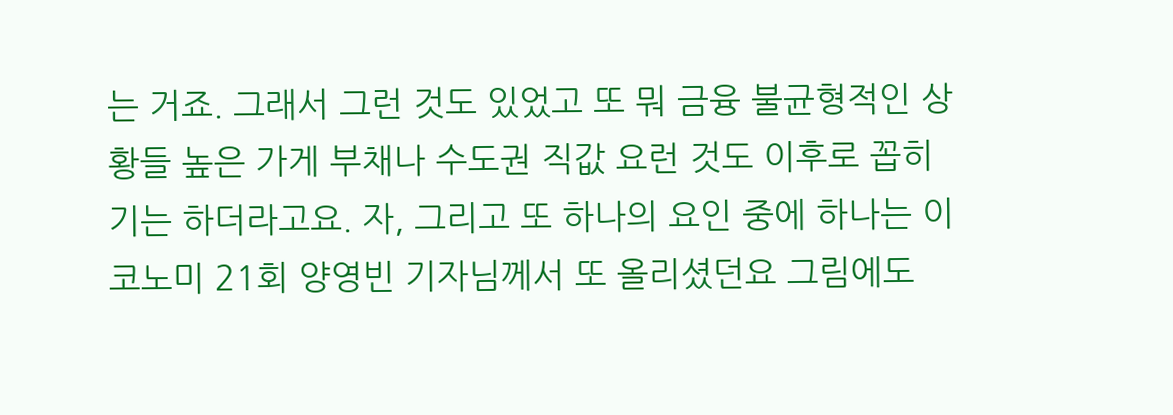는 거죠. 그래서 그런 것도 있었고 또 뭐 금융 불균형적인 상황들 높은 가게 부채나 수도권 직값 요런 것도 이후로 꼽히기는 하더라고요. 자, 그리고 또 하나의 요인 중에 하나는 이코노미 21회 양영빈 기자님께서 또 올리셨던요 그림에도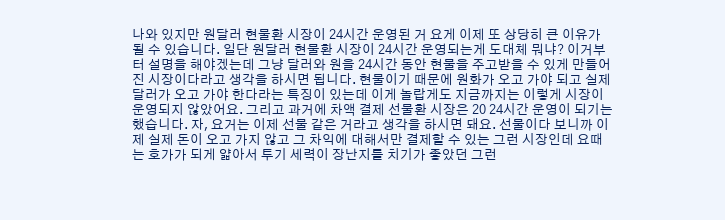나와 있지만 원달러 현물환 시장이 24시간 운영된 거 요게 이제 또 상당히 큰 이유가 될 수 있습니다. 일단 원달러 현물환 시장이 24시간 운영되는게 도대체 뭐냐? 이거부터 설명을 해야겠는데 그냥 달러와 원을 24시간 동안 현물을 주고받을 수 있게 만들어진 시장이다라고 생각을 하시면 됩니다. 현물이기 때문에 원화가 오고 가야 되고 실제 달러가 오고 가야 한다라는 특징이 있는데 이게 놀랍게도 지금까지는 이렇게 시장이 운영되지 않았어요. 그리고 과거에 차액 결제 선물환 시장은 20 24시간 운영이 되기는 했습니다. 자, 요거는 이제 선물 같은 거라고 생각을 하시면 돼요. 선물이다 보니까 이제 실제 돈이 오고 가지 않고 그 차익에 대해서만 결제할 수 있는 그런 시장인데 요때는 호가가 되게 얇아서 투기 세력이 장난지를 치기가 좋았던 그런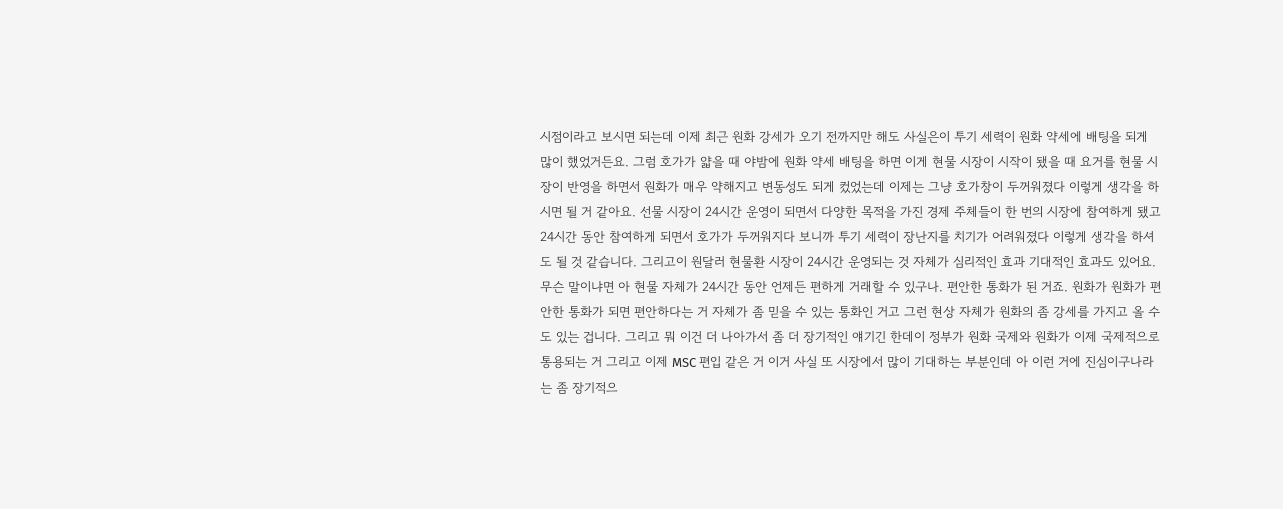시점이라고 보시면 되는데 이제 최근 원화 강세가 오기 전까지만 해도 사실은이 투기 세력이 원화 약세에 배팅을 되게 많이 했었거든요. 그럼 호가가 얇을 때 야밤에 원화 약세 배팅을 하면 이게 현물 시장이 시작이 됐을 때 요거를 현물 시장이 반영을 하면서 원화가 매우 약해지고 변동성도 되게 컸었는데 이제는 그냥 호가창이 두꺼워졌다 이렇게 생각을 하시면 될 거 같아요. 선물 시장이 24시간 운영이 되면서 다양한 목적을 가진 경제 주체들이 한 번의 시장에 참여하게 됐고 24시간 동안 참여하게 되면서 호가가 두꺼워지다 보니까 투기 세력이 장난지를 치기가 어려워졌다 이렇게 생각을 하셔도 될 것 같습니다. 그리고이 원달러 현물환 시장이 24시간 운영되는 것 자체가 심리적인 효과 기대적인 효과도 있어요. 무슨 말이냐면 아 현물 자체가 24시간 동안 언제든 편하게 거래할 수 있구나. 편안한 통화가 된 거죠. 원화가 원화가 편안한 통화가 되면 편안하다는 거 자체가 좀 믿을 수 있는 통화인 거고 그런 현상 자체가 원화의 좀 강세를 가지고 올 수도 있는 겁니다. 그리고 뭐 이건 더 나아가서 좀 더 장기적인 얘기긴 한데이 정부가 원화 국제와 원화가 이제 국제적으로 통용되는 거 그리고 이제 MSC 편입 같은 거 이거 사실 또 시장에서 많이 기대하는 부분인데 아 이런 거에 진심이구나라는 좀 장기적으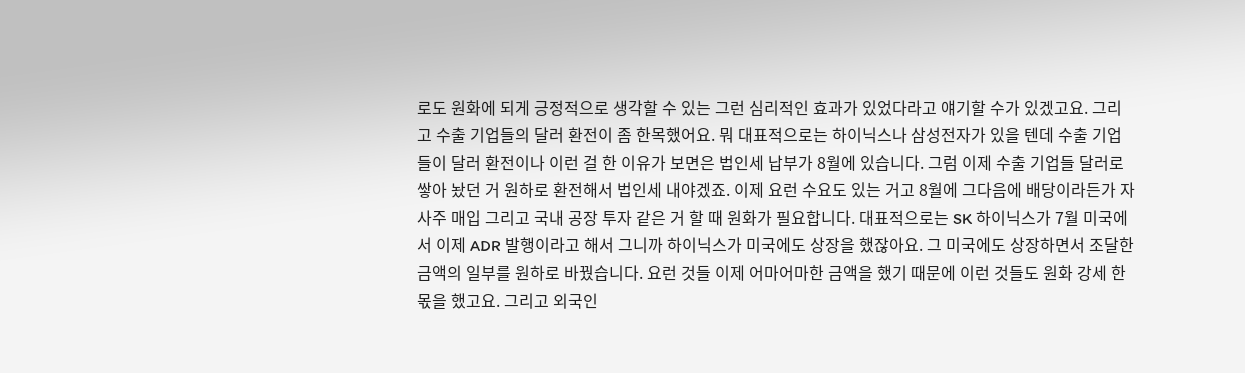로도 원화에 되게 긍정적으로 생각할 수 있는 그런 심리적인 효과가 있었다라고 얘기할 수가 있겠고요. 그리고 수출 기업들의 달러 환전이 좀 한목했어요. 뭐 대표적으로는 하이닉스나 삼성전자가 있을 텐데 수출 기업들이 달러 환전이나 이런 걸 한 이유가 보면은 법인세 납부가 8월에 있습니다. 그럼 이제 수출 기업들 달러로 쌓아 놨던 거 원하로 환전해서 법인세 내야겠죠. 이제 요런 수요도 있는 거고 8월에 그다음에 배당이라든가 자사주 매입 그리고 국내 공장 투자 같은 거 할 때 원화가 필요합니다. 대표적으로는 SK 하이닉스가 7월 미국에서 이제 ADR 발행이라고 해서 그니까 하이닉스가 미국에도 상장을 했잖아요. 그 미국에도 상장하면서 조달한 금액의 일부를 원하로 바꿨습니다. 요런 것들 이제 어마어마한 금액을 했기 때문에 이런 것들도 원화 강세 한몫을 했고요. 그리고 외국인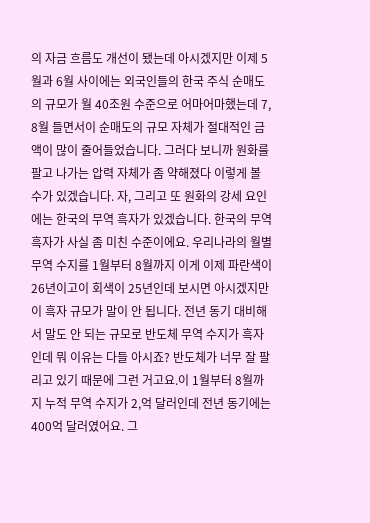의 자금 흐름도 개선이 됐는데 아시겠지만 이제 5월과 6월 사이에는 외국인들의 한국 주식 순매도의 규모가 월 40조원 수준으로 어마어마했는데 7, 8월 들면서이 순매도의 규모 자체가 절대적인 금액이 많이 줄어들었습니다. 그러다 보니까 원화를 팔고 나가는 압력 자체가 좀 약해졌다 이렇게 볼 수가 있겠습니다. 자, 그리고 또 원화의 강세 요인에는 한국의 무역 흑자가 있겠습니다. 한국의 무역 흑자가 사실 좀 미친 수준이에요. 우리나라의 월별 무역 수지를 1월부터 8월까지 이게 이제 파란색이 26년이고이 회색이 25년인데 보시면 아시겠지만이 흑자 규모가 말이 안 됩니다. 전년 동기 대비해서 말도 안 되는 규모로 반도체 무역 수지가 흑자인데 뭐 이유는 다들 아시죠? 반도체가 너무 잘 팔리고 있기 때문에 그런 거고요.이 1월부터 8월까지 누적 무역 수지가 2,억 달러인데 전년 동기에는 400억 달러였어요. 그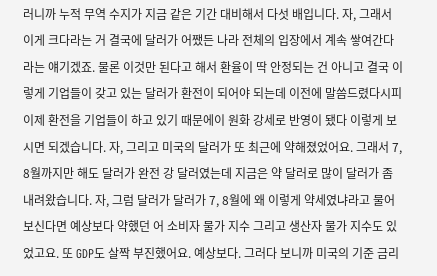러니까 누적 무역 수지가 지금 같은 기간 대비해서 다섯 배입니다. 자, 그래서 이게 크다라는 거 결국에 달러가 어쨌든 나라 전체의 입장에서 계속 쌓여간다라는 얘기겠죠. 물론 이것만 된다고 해서 환율이 딱 안정되는 건 아니고 결국 이렇게 기업들이 갖고 있는 달러가 환전이 되어야 되는데 이전에 말씀드렸다시피 이제 환전을 기업들이 하고 있기 때문에이 원화 강세로 반영이 됐다 이렇게 보시면 되겠습니다. 자, 그리고 미국의 달러가 또 최근에 약해졌었어요. 그래서 7, 8월까지만 해도 달러가 완전 강 달러였는데 지금은 약 달러로 많이 달러가 좀 내려왔습니다. 자, 그럼 달러가 달러가 7, 8월에 왜 이렇게 약세였냐라고 물어보신다면 예상보다 약했던 어 소비자 물가 지수 그리고 생산자 물가 지수도 있었고요. 또 GDP도 살짝 부진했어요. 예상보다. 그러다 보니까 미국의 기준 금리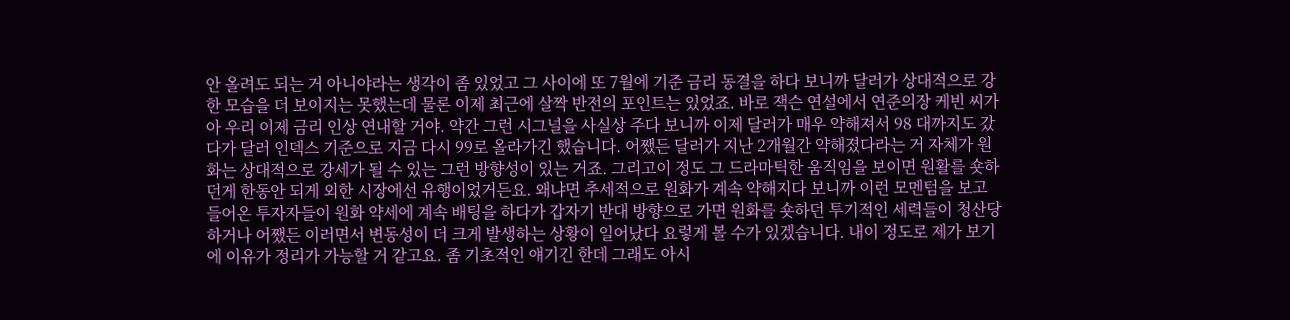안 올려도 되는 거 아니야라는 생각이 좀 있었고 그 사이에 또 7월에 기준 금리 동결을 하다 보니까 달러가 상대적으로 강한 모습을 더 보이지는 못했는데 물론 이제 최근에 살짝 반전의 포인트는 있었죠. 바로 잭슨 연설에서 연준의장 케빈 씨가 아 우리 이제 금리 인상 연내할 거야. 약간 그런 시그널을 사실상 주다 보니까 이제 달러가 매우 약해져서 98 대까지도 갔다가 달러 인덱스 기준으로 지금 다시 99로 올라가긴 했습니다. 어쨌든 달러가 지난 2개월간 약해졌다라는 거 자체가 원화는 상대적으로 강세가 될 수 있는 그런 방향성이 있는 거죠. 그리고이 정도 그 드라마틱한 움직임을 보이면 원활를 숏하던게 한동안 되게 외한 시장에선 유행이었거든요. 왜냐면 추세적으로 원화가 계속 약해지다 보니까 이런 모멘텀을 보고 들어온 투자자들이 원화 약세에 계속 배팅을 하다가 갑자기 반대 방향으로 가면 원화를 숏하던 투기적인 세력들이 청산당하거나 어쨌든 이러면서 변동성이 더 크게 발생하는 상황이 일어났다 요렇게 볼 수가 있겠습니다. 내이 정도로 제가 보기에 이유가 정리가 가능할 거 같고요. 좀 기초적인 얘기긴 한데 그래도 아시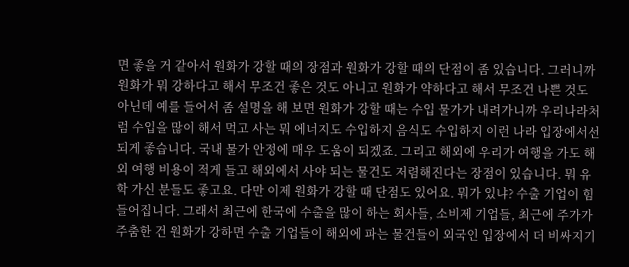면 좋을 거 같아서 원화가 강할 때의 장점과 원화가 강할 때의 단점이 좀 있습니다. 그러니까 원화가 뭐 강하다고 해서 무조건 좋은 것도 아니고 원화가 약하다고 해서 무조건 나쁜 것도 아닌데 예를 들어서 좀 설명을 해 보면 원화가 강할 때는 수입 물가가 내려가니까 우리나라처럼 수입을 많이 해서 먹고 사는 뭐 에너지도 수입하지 음식도 수입하지 이런 나라 입장에서선 되게 좋습니다. 국내 물가 안정에 매우 도움이 되겠죠. 그리고 해외에 우리가 여행을 가도 해외 여행 비용이 적게 들고 해외에서 사야 되는 물건도 저렴해진다는 장점이 있습니다. 뭐 유학 가신 분들도 좋고요. 다만 이제 원화가 강할 때 단점도 있어요. 뭐가 있냐? 수출 기업이 힘들어집니다. 그래서 최근에 한국에 수출을 많이 하는 회사들, 소비제 기업들, 최근에 주가가 주춤한 건 원화가 강하면 수출 기업들이 해외에 파는 물건들이 외국인 입장에서 더 비싸지기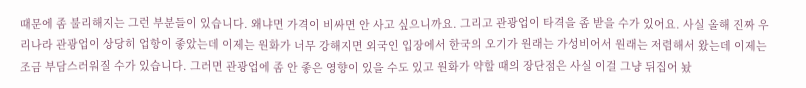때문에 좀 불리해지는 그런 부분들이 있습니다. 왜냐면 가격이 비싸면 안 사고 싶으니까요. 그리고 관광업이 타격을 좀 받을 수가 있어요. 사실 올해 진짜 우리나라 관광업이 상당히 업항이 좋았는데 이제는 원화가 너무 강해지면 외국인 입장에서 한국의 오기가 원래는 가성비어서 원래는 저렴해서 왔는데 이제는 조금 부담스러워질 수가 있습니다. 그러면 관광업에 좀 안 좋은 영향이 있을 수도 있고 원화가 약할 때의 장단점은 사실 이걸 그냥 뒤집어 놨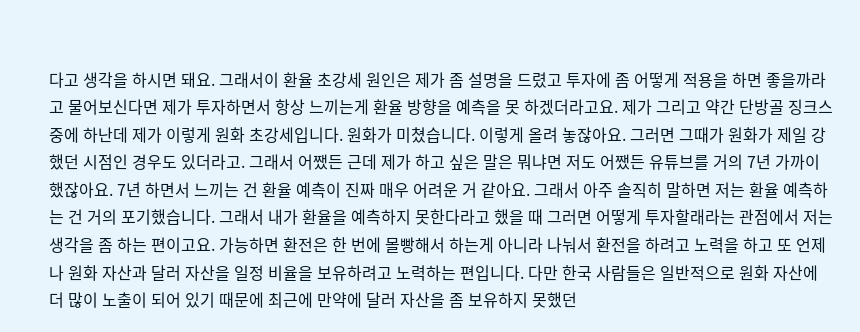다고 생각을 하시면 돼요. 그래서이 환율 초강세 원인은 제가 좀 설명을 드렸고 투자에 좀 어떻게 적용을 하면 좋을까라고 물어보신다면 제가 투자하면서 항상 느끼는게 환율 방향을 예측을 못 하겠더라고요. 제가 그리고 약간 단방골 징크스 중에 하난데 제가 이렇게 원화 초강세입니다. 원화가 미쳤습니다. 이렇게 올려 놓잖아요. 그러면 그때가 원화가 제일 강했던 시점인 경우도 있더라고. 그래서 어쨌든 근데 제가 하고 싶은 말은 뭐냐면 저도 어쨌든 유튜브를 거의 7년 가까이 했잖아요. 7년 하면서 느끼는 건 환율 예측이 진짜 매우 어려운 거 같아요. 그래서 아주 솔직히 말하면 저는 환율 예측하는 건 거의 포기했습니다. 그래서 내가 환율을 예측하지 못한다라고 했을 때 그러면 어떻게 투자할래라는 관점에서 저는 생각을 좀 하는 편이고요. 가능하면 환전은 한 번에 몰빵해서 하는게 아니라 나눠서 환전을 하려고 노력을 하고 또 언제나 원화 자산과 달러 자산을 일정 비율을 보유하려고 노력하는 편입니다. 다만 한국 사람들은 일반적으로 원화 자산에 더 많이 노출이 되어 있기 때문에 최근에 만약에 달러 자산을 좀 보유하지 못했던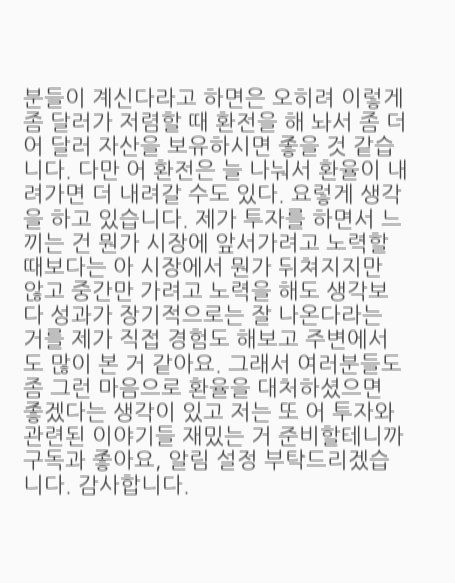분들이 계신다라고 하면은 오히려 이렇게 좀 달러가 저렴할 때 환전을 해 놔서 좀 더 어 달러 자산을 보유하시면 좋을 것 같습니다. 다만 어 환전은 늘 나눠서 환율이 내려가면 더 내려갈 수도 있다. 요렇게 생각을 하고 있습니다. 제가 투자를 하면서 느끼는 건 뭔가 시장에 앞서가려고 노력할 때보다는 아 시장에서 뭔가 뒤쳐지지만 않고 중간만 가려고 노력을 해도 생각보다 성과가 장기적으로는 잘 나온다라는 거를 제가 직접 경험도 해보고 주변에서도 많이 본 거 같아요. 그래서 여러분들도 좀 그런 마음으로 환율을 대처하셨으면 좋겠다는 생각이 있고 저는 또 어 투자와 관련된 이야기들 재밌는 거 준비할테니까 구독과 좋아요, 알림 설정 부탁드리겠습니다. 감사합니다.